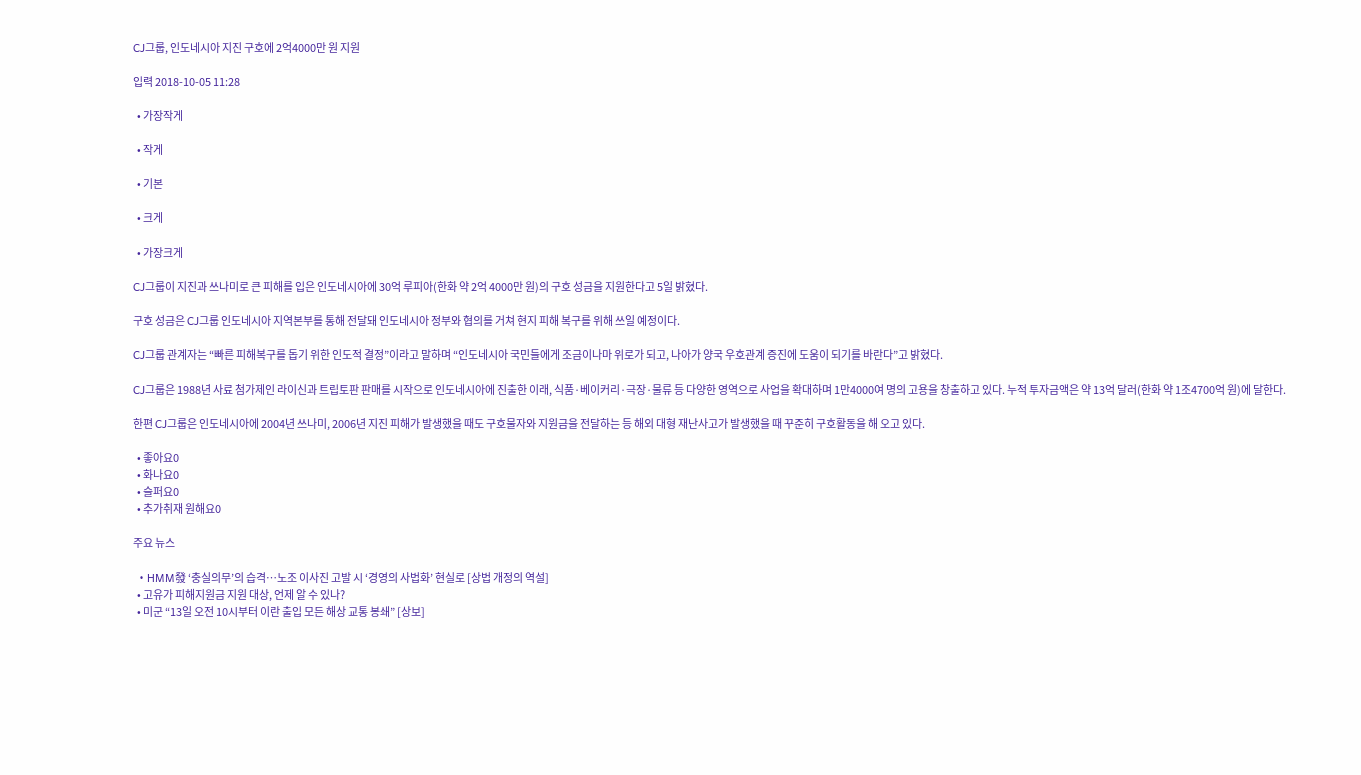CJ그룹, 인도네시아 지진 구호에 2억4000만 원 지원

입력 2018-10-05 11:28

  • 가장작게

  • 작게

  • 기본

  • 크게

  • 가장크게

CJ그룹이 지진과 쓰나미로 큰 피해를 입은 인도네시아에 30억 루피아(한화 약 2억 4000만 원)의 구호 성금을 지원한다고 5일 밝혔다.

구호 성금은 CJ그룹 인도네시아 지역본부를 통해 전달돼 인도네시아 정부와 협의를 거쳐 현지 피해 복구를 위해 쓰일 예정이다.

CJ그룹 관계자는 “빠른 피해복구를 돕기 위한 인도적 결정”이라고 말하며 “인도네시아 국민들에게 조금이나마 위로가 되고, 나아가 양국 우호관계 증진에 도움이 되기를 바란다”고 밝혔다.

CJ그룹은 1988년 사료 첨가제인 라이신과 트립토판 판매를 시작으로 인도네시아에 진출한 이래, 식품·베이커리·극장·물류 등 다양한 영역으로 사업을 확대하며 1만4000여 명의 고용을 창출하고 있다. 누적 투자금액은 약 13억 달러(한화 약 1조4700억 원)에 달한다.

한편 CJ그룹은 인도네시아에 2004년 쓰나미, 2006년 지진 피해가 발생했을 때도 구호물자와 지원금을 전달하는 등 해외 대형 재난사고가 발생했을 때 꾸준히 구호활동을 해 오고 있다.

  • 좋아요0
  • 화나요0
  • 슬퍼요0
  • 추가취재 원해요0

주요 뉴스

  • HMM發 ‘충실의무’의 습격…노조 이사진 고발 시 ‘경영의 사법화’ 현실로 [상법 개정의 역설]
  • 고유가 피해지원금 지원 대상, 언제 알 수 있나?
  • 미군 “13일 오전 10시부터 이란 출입 모든 해상 교통 봉쇄” [상보]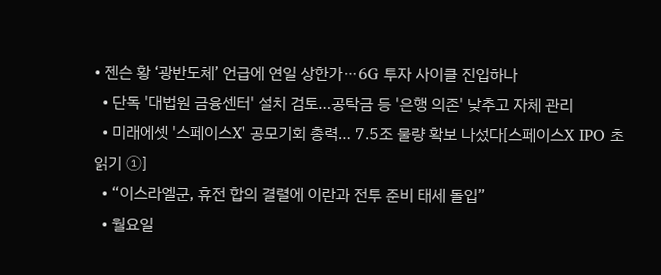• 젠슨 황 ‘광반도체’ 언급에 연일 상한가⋯6G 투자 사이클 진입하나
  • 단독 '대법원 금융센터' 설치 검토…공탁금 등 '은행 의존' 낮추고 자체 관리
  • 미래에셋 '스페이스X' 공모기회 총력… 7.5조 물량 확보 나섰다[스페이스X IPO 초읽기 ①]
  • “이스라엘군, 휴전 합의 결렬에 이란과 전투 준비 태세 돌입”
  • 월요일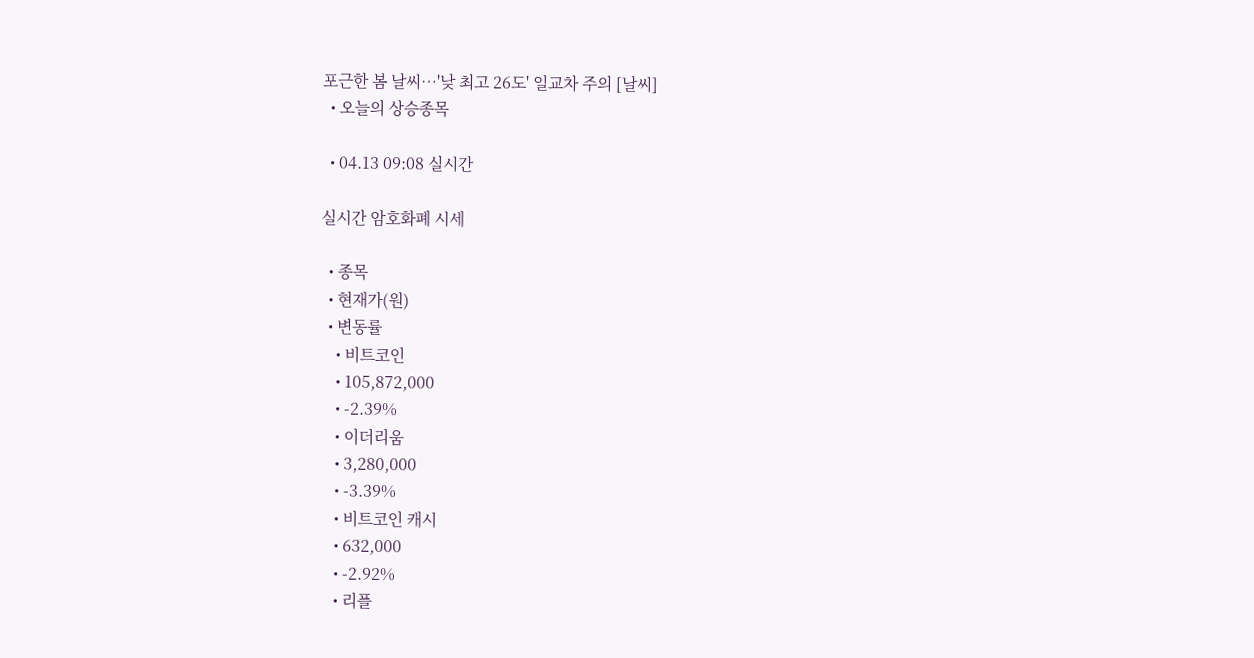포근한 봄 날씨…'낮 최고 26도' 일교차 주의 [날씨]
  • 오늘의 상승종목

  • 04.13 09:08 실시간

실시간 암호화폐 시세

  • 종목
  • 현재가(원)
  • 변동률
    • 비트코인
    • 105,872,000
    • -2.39%
    • 이더리움
    • 3,280,000
    • -3.39%
    • 비트코인 캐시
    • 632,000
    • -2.92%
    • 리플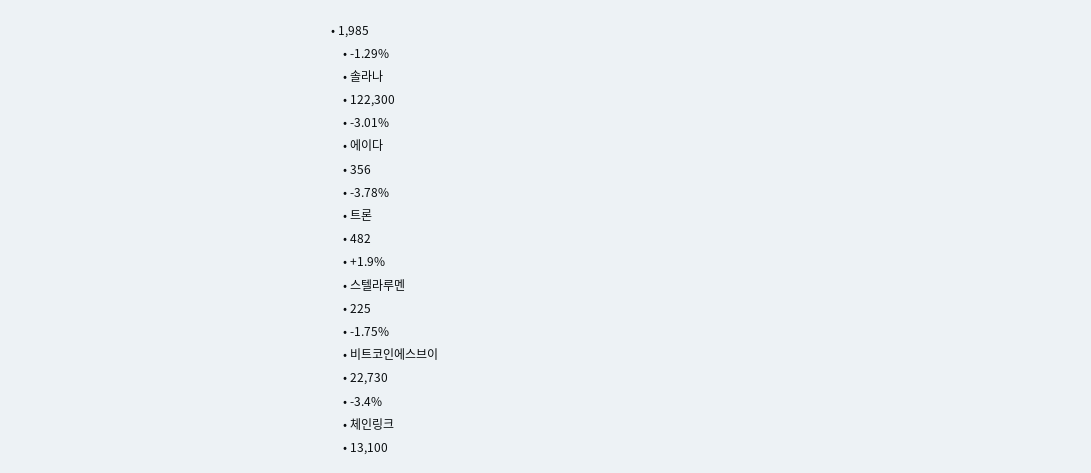• 1,985
    • -1.29%
    • 솔라나
    • 122,300
    • -3.01%
    • 에이다
    • 356
    • -3.78%
    • 트론
    • 482
    • +1.9%
    • 스텔라루멘
    • 225
    • -1.75%
    • 비트코인에스브이
    • 22,730
    • -3.4%
    • 체인링크
    • 13,100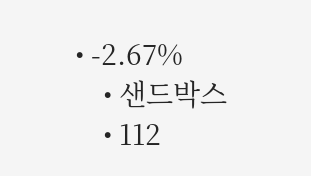• -2.67%
    • 샌드박스
    • 112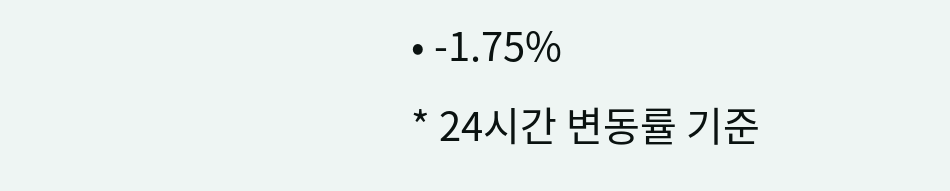• -1.75%
* 24시간 변동률 기준